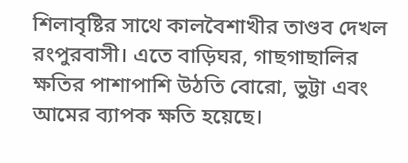শিলাবৃষ্টির সাথে কালবৈশাখীর তাণ্ডব দেখল রংপুরবাসী। এতে বাড়িঘর, গাছগাছালির ক্ষতির পাশাপাশি উঠতি বোরো, ভুট্টা এবং আমের ব্যাপক ক্ষতি হয়েছে।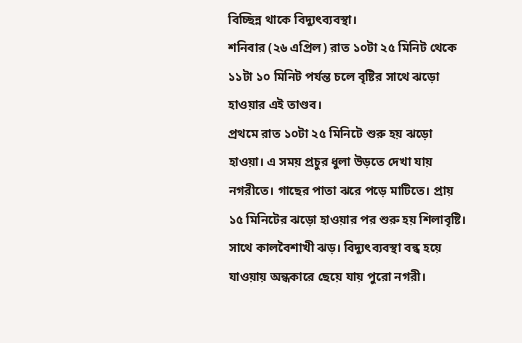বিচ্ছিন্ন থাকে বিদ্যুৎব্যবস্থা।
শনিবার (২৬ এপ্রিল) রাত ১০টা ২৫ মিনিট থেকে ১১টা ১০ মিনিট পর্যন্ত চলে বৃষ্টির সাথে ঝড়ো হাওয়ার এই তাণ্ডব।
প্রথমে রাত ১০টা ২৫ মিনিটে শুরু হয় ঝড়ো হাওয়া। এ সময় প্রচুর ধুলা উড়তে দেখা যায় নগরীতে। গাছের পাতা ঝরে পড়ে মাটিতে। প্রায় ১৫ মিনিটের ঝড়ো হাওয়ার পর শুরু হয় শিলাবৃষ্টি। সাথে কালবৈশাখী ঝড়। বিদ্যুৎব্যবস্থা বন্ধ হয়ে যাওয়ায় অন্ধকারে ছেয়ে যায় পুরো নগরী।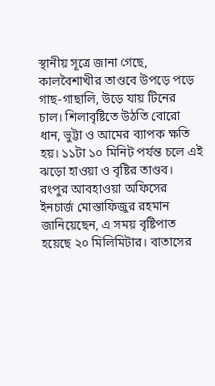স্থানীয় সূত্রে জানা গেছে, কালবৈশাখীর তাণ্ডবে উপড়ে পড়ে গাছ-গাছালি, উড়ে যায় টিনের চাল। শিলাবৃষ্টিতে উঠতি বোরো ধান, ভুট্টা ও আমের ব্যাপক ক্ষতি হয়। ১১টা ১০ মিনিট পর্যন্ত চলে এই ঝড়ো হাওয়া ও বৃষ্টির তাণ্ডব।
রংপুর আবহাওয়া অফিসের ইনচার্জ মোস্তাফিজুর রহমান জানিয়েছেন, এ সময় বৃষ্টিপাত হয়েছে ২০ মিলিমিটার। বাতাসের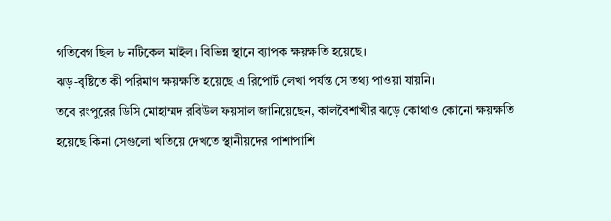গতিবেগ ছিল ৮ নটিকেল মাইল। বিভিন্ন স্থানে ব্যাপক ক্ষয়ক্ষতি হয়েছে।
ঝড়-বৃষ্টিতে কী পরিমাণ ক্ষয়ক্ষতি হয়েছে এ রিপোর্ট লেখা পর্যন্ত সে তথ্য পাওয়া যায়নি।
তবে রংপুরের ডিসি মোহাম্মদ রবিউল ফয়সাল জানিয়েছেন, কালবৈশাখীর ঝড়ে কোথাও কোনো ক্ষয়ক্ষতি হয়েছে কিনা সেগুলো খতিয়ে দেখতে স্থানীয়দের পাশাপাশি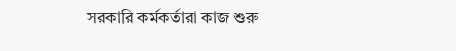সরকারি কর্মকর্তারা কাজ শুরু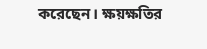করেছেন। ক্ষয়ক্ষতির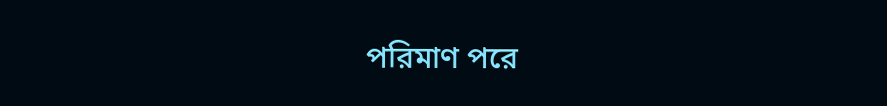পরিমাণ পরে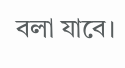বলা যাবে।